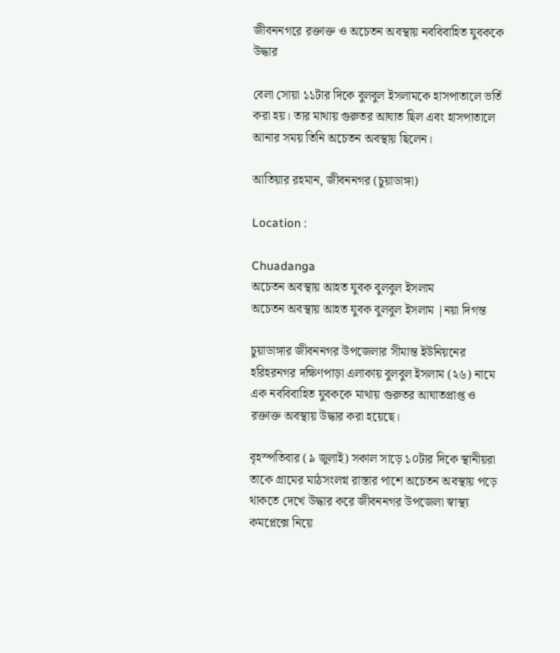জীবননগরে রক্তাক্ত ও অচেতন অবস্থায় নববিবাহিত যুবককে উদ্ধার

বেলা সোয়া ১১টার দিকে বুলবুল ইসলামকে হাসপাতালে ভর্তি করা হয়। তার মাথায় গুরুতর আঘাত ছিল এবং হাসপাতালে আনার সময় তিনি অচেতন অবস্থায় ছিলেন।

আতিয়ার রহমান, জীবননগর (চুয়াডাঙ্গা)

Location :

Chuadanga
অচেতন অবস্থায় আহত যুবক বুলবুল ইসলাম
অচেতন অবস্থায় আহত যুবক বুলবুল ইসলাম |নয়া দিগন্ত

চুয়াডাঙ্গার জীবননগর উপজেলার সীমান্ত ইউনিয়নের হরিহরনগর দক্ষিণপাড়া এলাকায় বুলবুল ইসলাম (২৬) নামে এক নববিবাহিত যুবককে মাথায় গুরুতর আঘাতপ্রাপ্ত ও রক্তাক্ত অবস্থায় উদ্ধার করা হয়েছে।

বৃহস্পতিবার (৯ জুলাই) সকাল সাড়ে ১০টার দিকে স্থানীয়রা তাকে গ্রামের মাঠসংলগ্ন রাস্তার পাশে অচেতন অবস্থায় পড়ে থাকতে দেখে উদ্ধার করে জীবননগর উপজেলা স্বাস্থ্য কমপ্লেক্সে নিয়ে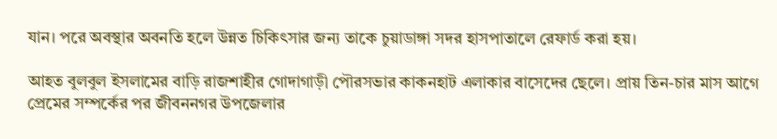যান। পরে অবস্থার অবনতি হলে উন্নত চিকিৎসার জন্য তাকে চুয়াডাঙ্গা সদর হাসপাতালে রেফার্ড করা হয়।

আহত বুলবুল ইসলামের বাড়ি রাজশাহীর গোদাগাড়ী পৌরসভার কাকনহাট এলাকার বাসেদের ছেলে। প্রায় তিন-চার মাস আগে প্রেমের সম্পর্কের পর জীবননগর উপজেলার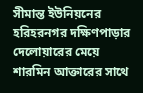সীমান্ত ইউনিয়নের হরিহরনগর দক্ষিণপাড়ার দেলোয়ারের মেয়ে শারমিন আক্তারের সাথে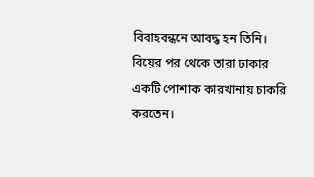বিবাহবন্ধনে আবদ্ধ হন তিনি। বিয়ের পর থেকে তারা ঢাকার একটি পোশাক কারখানায় চাকরি করতেন।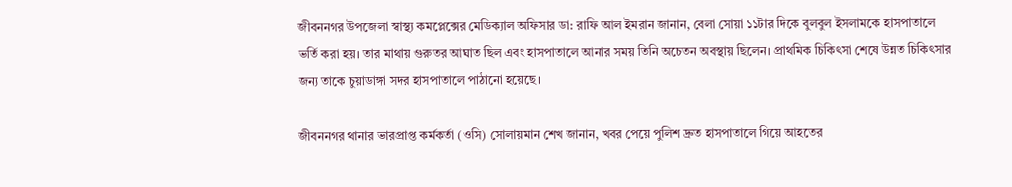জীবননগর উপজেলা স্বাস্থ্য কমপ্লেক্সের মেডিক্যাল অফিসার ডা: রাফি আল ইমরান জানান, বেলা সোয়া ১১টার দিকে বুলবুল ইসলামকে হাসপাতালে ভর্তি করা হয়। তার মাথায় গুরুতর আঘাত ছিল এবং হাসপাতালে আনার সময় তিনি অচেতন অবস্থায় ছিলেন। প্রাথমিক চিকিৎসা শেষে উন্নত চিকিৎসার জন্য তাকে চুয়াডাঙ্গা সদর হাসপাতালে পাঠানো হয়েছে।

জীবননগর থানার ভারপ্রাপ্ত কর্মকর্তা (ওসি) সোলায়মান শেখ জানান, খবর পেয়ে পুলিশ দ্রুত হাসপাতালে গিয়ে আহতের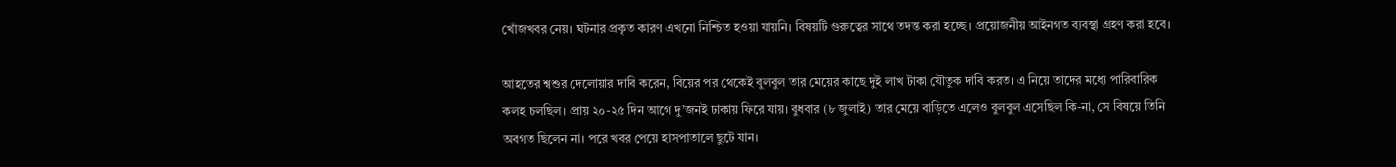খোঁজখবর নেয়। ঘটনার প্রকৃত কারণ এখনো নিশ্চিত হওয়া যায়নি। বিষয়টি গুরুত্বের সাথে তদন্ত করা হচ্ছে। প্রয়োজনীয় আইনগত ব্যবস্থা গ্রহণ করা হবে।

আহতের শ্বশুর দেলোয়ার দাবি করেন, বিয়ের পর থেকেই বুলবুল তার মেয়ের কাছে দুই লাখ টাকা যৌতুক দাবি করত। এ নিয়ে তাদের মধ্যে পারিবারিক কলহ চলছিল। প্রায় ২০-২৫ দিন আগে দু’জনই ঢাকায় ফিরে যায়। বুধবার (৮ জুলাই) তার মেয়ে বাড়িতে এলেও বুলবুল এসেছিল কি-না, সে বিষয়ে তিনি অবগত ছিলেন না। পরে খবর পেয়ে হাসপাতালে ছুটে যান।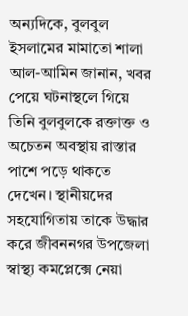অন্যদিকে, বুলবুল ইসলামের মামাতো শালা আল-আমিন জানান, খবর পেয়ে ঘটনাস্থলে গিয়ে তিনি বুলবুলকে রক্তাক্ত ও অচেতন অবস্থায় রাস্তার পাশে পড়ে থাকতে দেখেন। স্থানীয়দের সহযোগিতায় তাকে উদ্ধার করে জীবননগর উপজেলা স্বাস্থ্য কমপ্লেক্সে নেয়া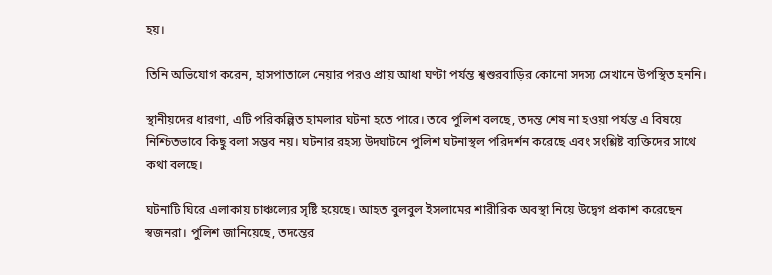হয়।

তিনি অভিযোগ করেন, হাসপাতালে নেয়ার পরও প্রায় আধা ঘণ্টা পর্যন্ত শ্বশুরবাড়ির কোনো সদস্য সেখানে উপস্থিত হননি।

স্থানীয়দের ধারণা, এটি পরিকল্পিত হামলার ঘটনা হতে পারে। তবে পুলিশ বলছে, তদন্ত শেষ না হওয়া পর্যন্ত এ বিষয়ে নিশ্চিতভাবে কিছু বলা সম্ভব নয়। ঘটনার রহস্য উদ্ঘাটনে পুলিশ ঘটনাস্থল পরিদর্শন করেছে এবং সংশ্লিষ্ট ব্যক্তিদের সাথে কথা বলছে।

ঘটনাটি ঘিরে এলাকায় চাঞ্চল্যের সৃষ্টি হয়েছে। আহত বুলবুল ইসলামের শারীরিক অবস্থা নিয়ে উদ্বেগ প্রকাশ করেছেন স্বজনরা। পুলিশ জানিয়েছে, তদন্তের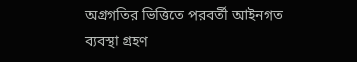অগ্রগতির ভিত্তিতে পরবর্তী আইনগত ব্যবস্থা গ্রহণ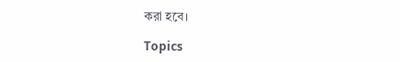করা হবে।

Topics